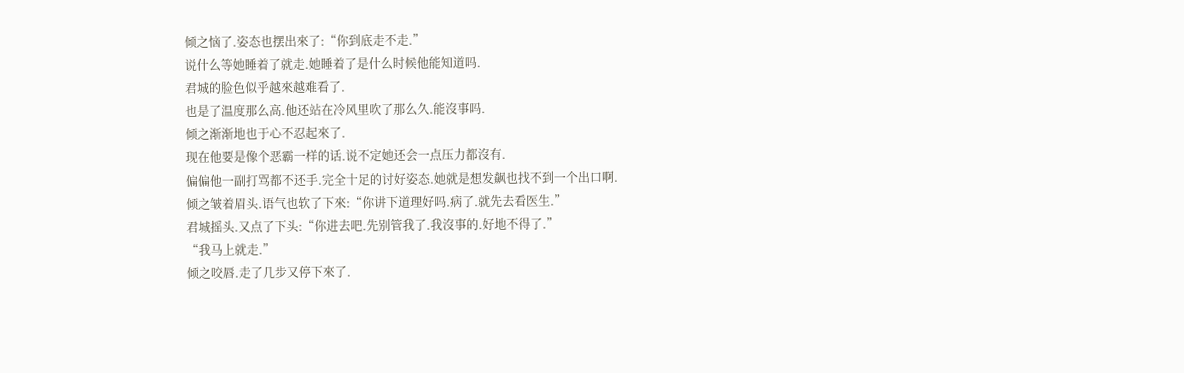倾之恼了.姿态也摆出來了:“你到底走不走.”
说什么等她睡着了就走.她睡着了是什么时候他能知道吗.
君城的脸色似乎越來越难看了.
也是了温度那么高.他还站在冷风里吹了那么久.能沒事吗.
倾之渐渐地也于心不忍起來了.
现在他要是像个恶霸一样的话.说不定她还会一点压力都沒有.
偏偏他一副打骂都不还手.完全十足的讨好姿态.她就是想发飙也找不到一个出口啊.
倾之皱着眉头.语气也软了下來:“你讲下道理好吗.病了.就先去看医生.”
君城摇头.又点了下头:“你进去吧.先别管我了.我沒事的.好地不得了.”
“我马上就走.”
倾之咬唇.走了几步又停下來了.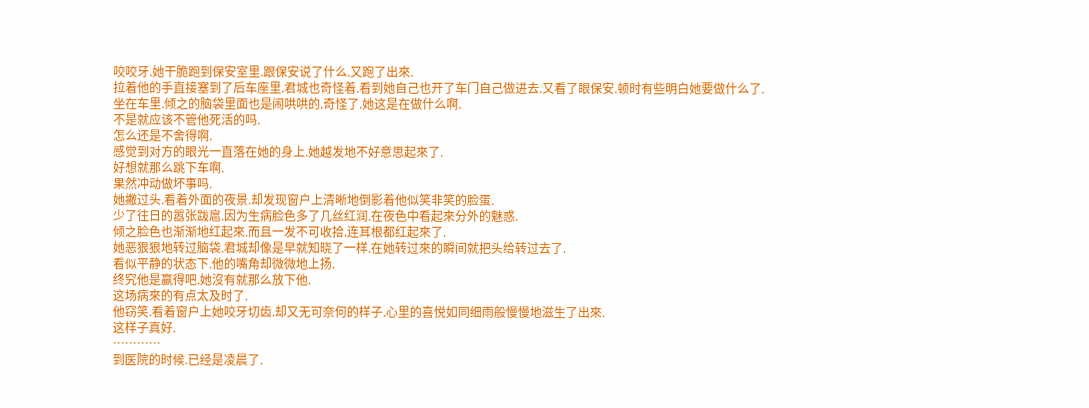咬咬牙.她干脆跑到保安室里.跟保安说了什么.又跑了出來.
拉着他的手直接塞到了后车座里.君城也奇怪着.看到她自己也开了车门自己做进去.又看了眼保安.顿时有些明白她要做什么了.
坐在车里.倾之的脑袋里面也是闹哄哄的.奇怪了.她这是在做什么啊.
不是就应该不管他死活的吗.
怎么还是不舍得啊.
感觉到对方的眼光一直落在她的身上.她越发地不好意思起來了.
好想就那么跳下车啊.
果然冲动做坏事吗.
她撇过头.看着外面的夜景.却发现窗户上清晰地倒影着他似笑非笑的脸蛋.
少了往日的嚣张跋扈.因为生病脸色多了几丝红润.在夜色中看起來分外的魅惑.
倾之脸色也渐渐地红起來.而且一发不可收拾.连耳根都红起來了.
她恶狠狠地转过脑袋.君城却像是早就知晓了一样.在她转过來的瞬间就把头给转过去了.
看似平静的状态下.他的嘴角却微微地上扬.
终究他是赢得吧.她沒有就那么放下他.
这场病來的有点太及时了.
他窃笑.看着窗户上她咬牙切齿.却又无可奈何的样子.心里的喜悦如同细雨般慢慢地滋生了出來.
这样子真好.
…………
到医院的时候.已经是凌晨了.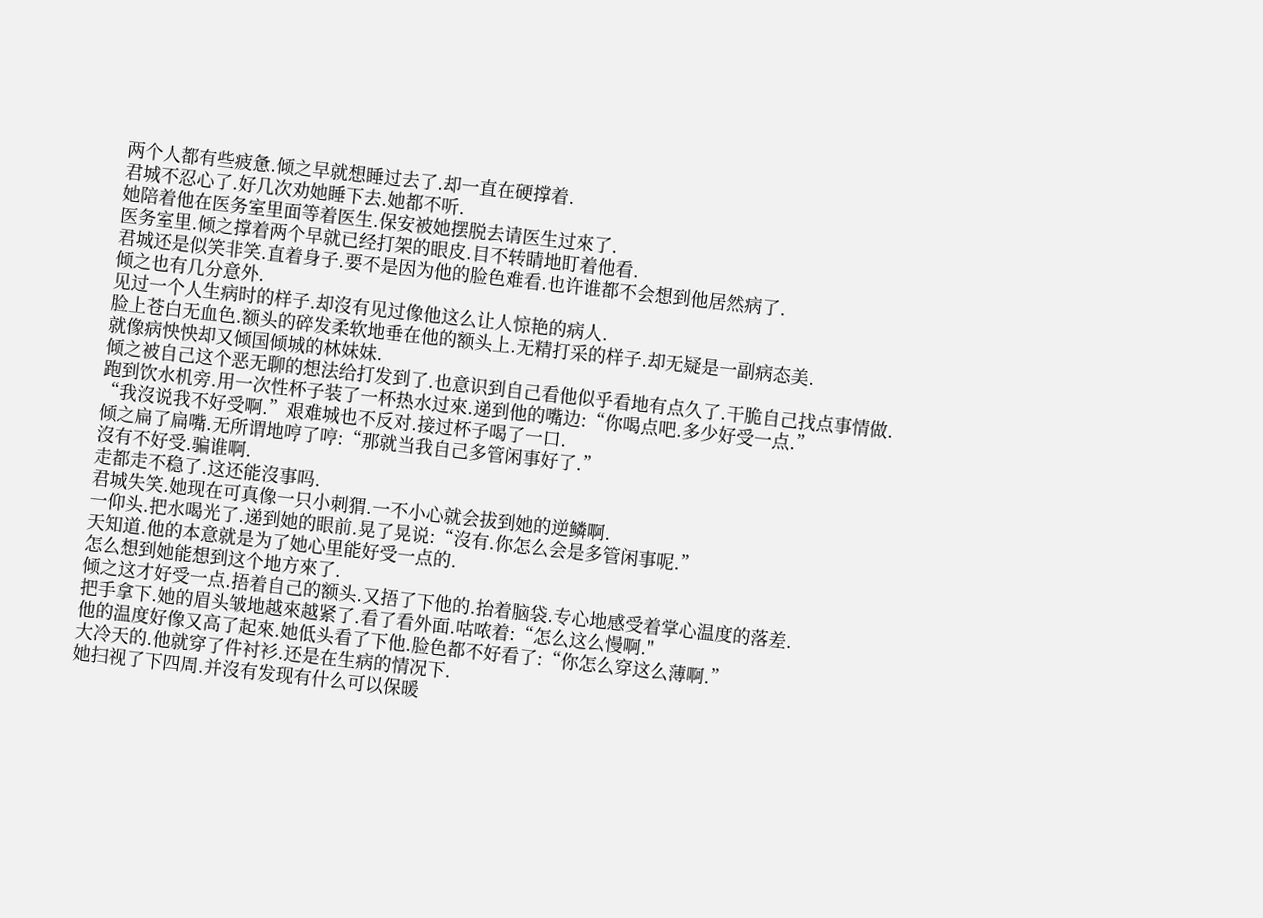两个人都有些疲惫.倾之早就想睡过去了.却一直在硬撑着.
君城不忍心了.好几次劝她睡下去.她都不听.
她陪着他在医务室里面等着医生.保安被她摆脱去请医生过來了.
医务室里.倾之撑着两个早就已经打架的眼皮.目不转睛地盯着他看.
君城还是似笑非笑.直着身子.要不是因为他的脸色难看.也许谁都不会想到他居然病了.
倾之也有几分意外.
见过一个人生病时的样子.却沒有见过像他这么让人惊艳的病人.
脸上苍白无血色.额头的碎发柔软地垂在他的额头上.无精打采的样子.却无疑是一副病态美.
就像病怏怏却又倾国倾城的林妹妹.
倾之被自己这个恶无聊的想法给打发到了.也意识到自己看他似乎看地有点久了.干脆自己找点事情做.
跑到饮水机旁.用一次性杯子装了一杯热水过來.递到他的嘴边:“你喝点吧.多少好受一点.”
“我沒说我不好受啊.”艰难城也不反对.接过杯子喝了一口.
倾之扁了扁嘴.无所谓地哼了哼:“那就当我自己多管闲事好了.”
沒有不好受.骗谁啊.
走都走不稳了.这还能沒事吗.
君城失笑.她现在可真像一只小刺猬.一不小心就会拔到她的逆鳞啊.
一仰头.把水喝光了.递到她的眼前.晃了晃说:“沒有.你怎么会是多管闲事呢.”
天知道.他的本意就是为了她心里能好受一点的.
怎么想到她能想到这个地方來了.
倾之这才好受一点.捂着自己的额头.又捂了下他的.抬着脑袋.专心地感受着掌心温度的落差.
把手拿下.她的眉头皱地越來越紧了.看了看外面.咕哝着:“怎么这么慢啊."
他的温度好像又高了起來.她低头看了下他.脸色都不好看了:“你怎么穿这么薄啊.”
大冷天的.他就穿了件衬衫.还是在生病的情况下.
她扫视了下四周.并沒有发现有什么可以保暖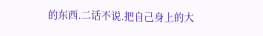的东西.二话不说.把自己身上的大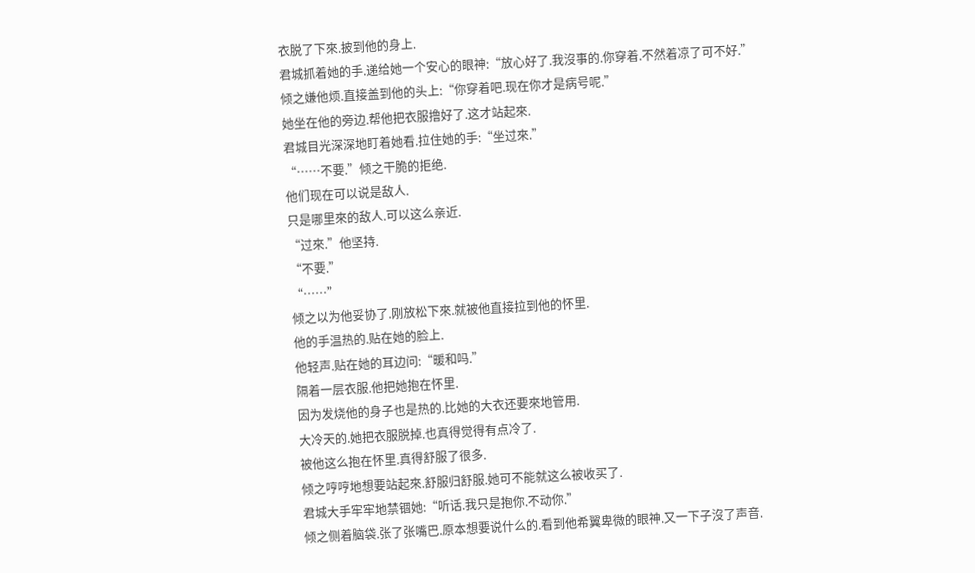衣脱了下來.披到他的身上.
君城抓着她的手.递给她一个安心的眼神:“放心好了.我沒事的.你穿着.不然着凉了可不好.”
倾之嫌他烦.直接盖到他的头上:“你穿着吧.现在你才是病号呢.”
她坐在他的旁边.帮他把衣服撸好了.这才站起來.
君城目光深深地盯着她看.拉住她的手:“坐过來.”
“……不要.”倾之干脆的拒绝.
他们现在可以说是敌人.
只是哪里來的敌人.可以这么亲近.
“过來.”他坚持.
“不要.”
“……”
倾之以为他妥协了.刚放松下來.就被他直接拉到他的怀里.
他的手温热的.贴在她的脸上.
他轻声.贴在她的耳边问:“暖和吗.”
隔着一层衣服.他把她抱在怀里.
因为发烧他的身子也是热的.比她的大衣还要來地管用.
大冷天的.她把衣服脱掉.也真得觉得有点冷了.
被他这么抱在怀里.真得舒服了很多.
倾之哼哼地想要站起來.舒服归舒服.她可不能就这么被收买了.
君城大手牢牢地禁锢她:“听话.我只是抱你.不动你.”
倾之侧着脑袋.张了张嘴巴.原本想要说什么的.看到他希翼卑微的眼神.又一下子沒了声音.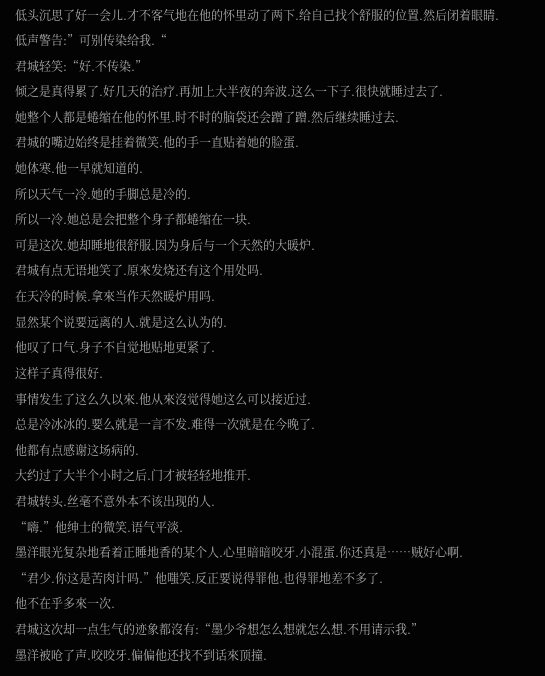低头沉思了好一会儿.才不客气地在他的怀里动了两下.给自己找个舒服的位置.然后闭着眼睛.低声警告:”可别传染给我.“
君城轻笑:“好.不传染.”
倾之是真得累了.好几天的治疗.再加上大半夜的奔波.这么一下子.很快就睡过去了.
她整个人都是蜷缩在他的怀里.时不时的脑袋还会蹭了蹭.然后继续睡过去.
君城的嘴边始终是挂着微笑.他的手一直贴着她的脸蛋.
她体寒.他一早就知道的.
所以天气一冷.她的手脚总是冷的.
所以一冷.她总是会把整个身子都蜷缩在一块.
可是这次.她却睡地很舒服.因为身后与一个天然的大暖炉.
君城有点无语地笑了.原來发烧还有这个用处吗.
在天冷的时候.拿來当作天然暖炉用吗.
显然某个说要远离的人.就是这么认为的.
他叹了口气.身子不自觉地贴地更紧了.
这样子真得很好.
事情发生了这么久以來.他从來沒觉得她这么可以接近过.
总是冷冰冰的.要么就是一言不发.难得一次就是在今晚了.
他都有点感谢这场病的.
大约过了大半个小时之后.门才被轻轻地推开.
君城转头.丝毫不意外本不该出现的人.
“嗨.”他绅士的微笑.语气平淡.
墨洋眼光复杂地看着正睡地香的某个人.心里暗暗咬牙.小混蛋.你还真是……贼好心啊.
“君少.你这是苦肉计吗.”他嗤笑.反正要说得罪他.也得罪地差不多了.
他不在乎多來一次.
君城这次却一点生气的迹象都沒有:“墨少爷想怎么想就怎么想.不用请示我.”
墨洋被呛了声.咬咬牙.偏偏他还找不到话來顶撞.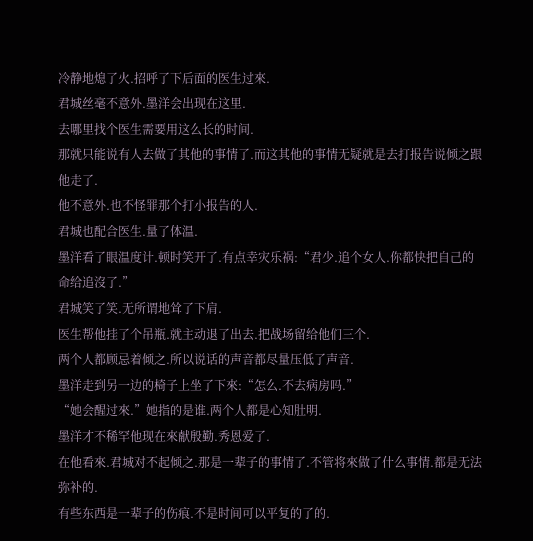冷静地熄了火.招呼了下后面的医生过來.
君城丝毫不意外.墨洋会出现在这里.
去哪里找个医生需要用这么长的时间.
那就只能说有人去做了其他的事情了.而这其他的事情无疑就是去打报告说倾之跟他走了.
他不意外.也不怪罪那个打小报告的人.
君城也配合医生.量了体温.
墨洋看了眼温度计.顿时笑开了.有点幸灾乐祸:“君少.追个女人.你都快把自己的命给追沒了.”
君城笑了笑.无所谓地耸了下肩.
医生帮他挂了个吊瓶.就主动退了出去.把战场留给他们三个.
两个人都顾忌着倾之.所以说话的声音都尽量压低了声音.
墨洋走到另一边的椅子上坐了下來:“怎么.不去病房吗.”
“她会醒过來.”她指的是谁.两个人都是心知肚明.
墨洋才不稀罕他现在來献殷勤.秀恩爱了.
在他看來.君城对不起倾之.那是一辈子的事情了.不管将來做了什么事情.都是无法弥补的.
有些东西是一辈子的伤痕.不是时间可以平复的了的.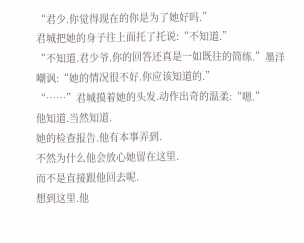“君少.你觉得现在的你是为了她好吗.”
君城把她的身子往上面托了托说:“不知道.”
“不知道.君少爷.你的回答还真是一如既往的简练.”墨洋嘲讽:“她的情况很不好.你应该知道的.”
“……”君城摸着她的头发.动作出奇的温柔:“嗯.”
他知道.当然知道.
她的检查报告.他有本事弄到.
不然为什么他会放心她留在这里.
而不是直接跟他回去呢.
想到这里.他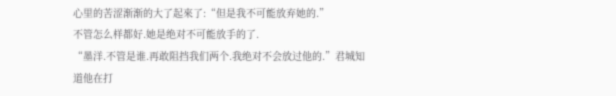心里的苦涩渐渐的大了起來了:“但是我不可能放弃她的.”
不管怎么样都好.她是绝对不可能放手的了.
“墨洋.不管是谁.再敢阻挡我们两个.我绝对不会放过他的.”君城知道他在打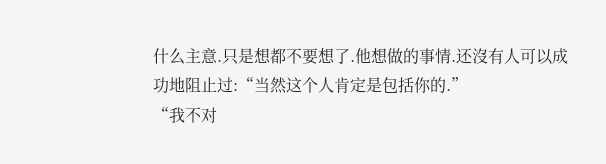什么主意.只是想都不要想了.他想做的事情.还沒有人可以成功地阻止过:“当然这个人肯定是包括你的.”
“我不对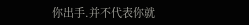你出手.并不代表你就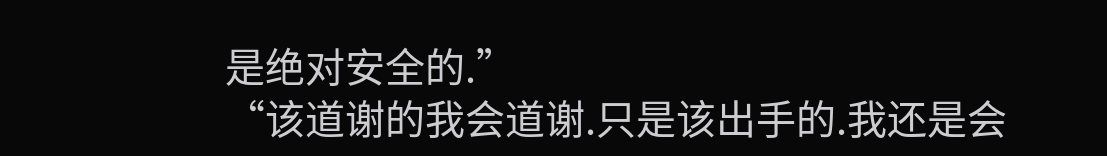是绝对安全的.”
“该道谢的我会道谢.只是该出手的.我还是会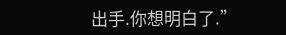出手.你想明白了.”